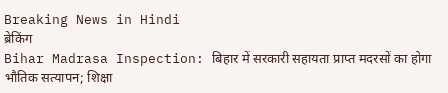Breaking News in Hindi
ब्रेकिंग
Bihar Madrasa Inspection: बिहार में सरकारी सहायता प्राप्त मदरसों का होगा भौतिक सत्यापन; शिक्षा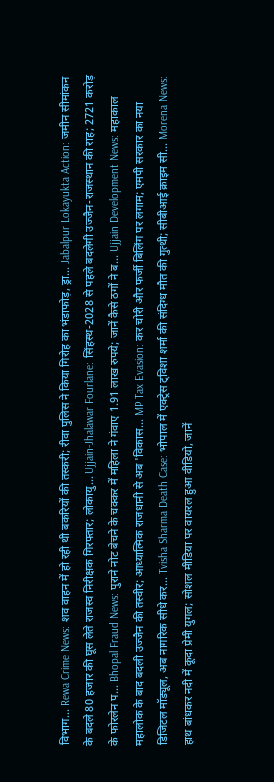विभाग... Rewa Crime News: शव वाहन में हो रही थी बकरियों की तस्करी; रीवा पुलिस ने किया गिरोह का भंडाफोड़, ड्रा... Jabalpur Lokayukta Action: जमीन सीमांकन के बदले 80 हजार की घूस लेते राजस्व निरीक्षक गिरफ्तार; लोकायु... Ujjain-Jhalawar Fourlane: सिंहस्थ-2028 से पहले बदलेगी उज्जैन-राजस्थान की राह; 2721 करोड़ के फोरलेन प... Bhopal Fraud News: पुराने नोट बेचने के चक्कर में महिला ने गंवाए 1.91 लाख रुपये; जानें कैसे ठगों ने ब... Ujjain Development News: महाकाल महालोक के बाद बदली उज्जैन की तस्वीर; आध्यात्मिक राजधानी से अब 'विकास... MP Tax Evasion: कर चोरी और फर्जी बिलिंग पर लगाम; एमपी सरकार का नया डिजिटल मॉड्यूल, अब नागरिक सीधे कर... Tvisha Sharma Death Case: भोपाल में एक्ट्रेस ट्विशा शर्मा की संदिग्ध मौत की गुत्थी; सीबीआई क्राइम सी... Morena News: हाथ बांधकर नदी में कूदा प्रेमी युगल; सोशल मीडिया पर वायरल हुआ वीडियो, जानें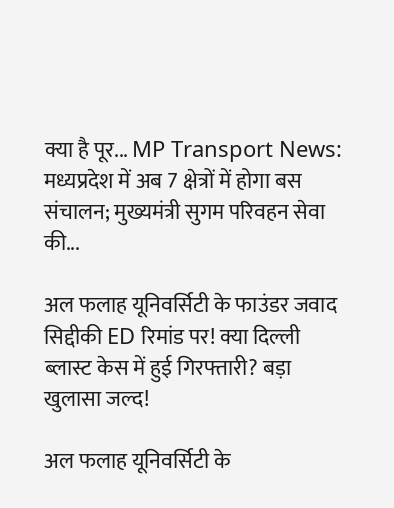क्या है पूर... MP Transport News: मध्यप्रदेश में अब 7 क्षेत्रों में होगा बस संचालन; मुख्यमंत्री सुगम परिवहन सेवा की...

अल फलाह यूनिवर्सिटी के फाउंडर जवाद सिद्दीकी ED रिमांड पर! क्या दिल्ली ब्लास्ट केस में हुई गिरफ्तारी? बड़ा खुलासा जल्द!

अल फलाह यूनिवर्सिटी के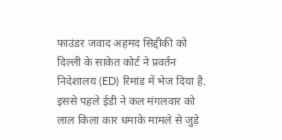फाउंडर जवाद अहमद सिद्दीकी को दिल्ली के साकेत कोर्ट ने प्रवर्तन निदेशालय (ED) रिमांड में भेज दिया है. इससे पहले ईडी ने कल मंगलवार को लाल किला कार धमाके मामले से जुड़े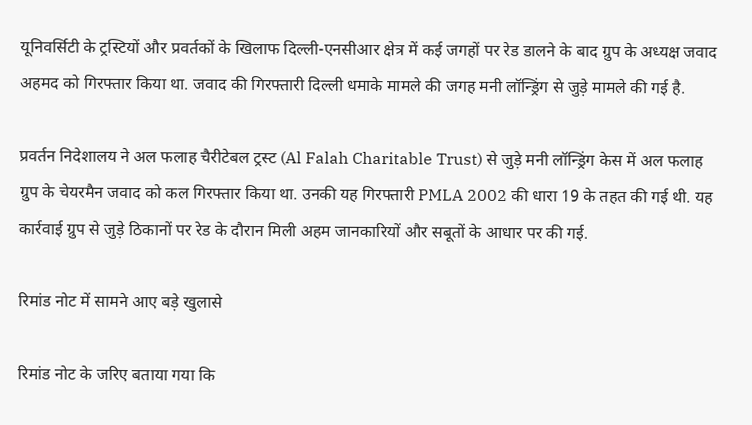यूनिवर्सिटी के ट्रस्टियों और प्रवर्तकों के खिलाफ दिल्ली-एनसीआर क्षेत्र में कई जगहों पर रेड डालने के बाद ग्रुप के अध्यक्ष जवाद अहमद को गिरफ्तार किया था. जवाद की गिरफ्तारी दिल्ली धमाके मामले की जगह मनी लॉन्ड्रिंग से जुड़े मामले की गई है.

प्रवर्तन निदेशालय ने अल फलाह चैरीटेबल ट्रस्ट (Al Falah Charitable Trust) से जुड़े मनी लॉन्ड्रिंग केस में अल फलाह ग्रुप के चेयरमैन जवाद को कल गिरफ्तार किया था. उनकी यह गिरफ्तारी PMLA 2002 की धारा 19 के तहत की गई थी. यह कार्रवाई ग्रुप से जुड़े ठिकानों पर रेड के दौरान मिली अहम जानकारियों और सबूतों के आधार पर की गई.

रिमांड नोट में सामने आए बड़े खुलासे

रिमांड नोट के जरिए बताया गया कि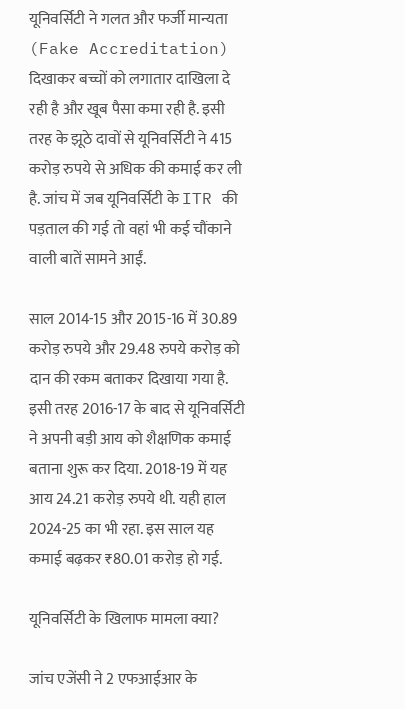यूनिवर्सिटी ने गलत और फर्जी मान्यता (Fake Accreditation) दिखाकर बच्चों को लगातार दाखिला दे रही है और खूब पैसा कमा रही है. इसी तरह के झूठे दावों से यूनिवर्सिटी ने 415 करोड़ रुपये से अधिक की कमाई कर ली है. जांच में जब यूनिवर्सिटी के ITR की पड़ताल की गई तो वहां भी कई चौंकाने वाली बातें सामने आईं.

साल 2014-15 और 2015-16 में 30.89 करोड़ रुपये और 29.48 रुपये करोड़ को दान की रकम बताकर दिखाया गया है. इसी तरह 2016-17 के बाद से यूनिवर्सिटी ने अपनी बड़ी आय को शैक्षणिक कमाई बताना शुरू कर दिया. 2018-19 में यह आय 24.21 करोड़ रुपये थी. यही हाल 2024-25 का भी रहा. इस साल यह कमाई बढ़कर ₹80.01 करोड़ हो गई.

यूनिवर्सिटी के खिलाफ मामला क्या?

जांच एजेंसी ने 2 एफआईआर के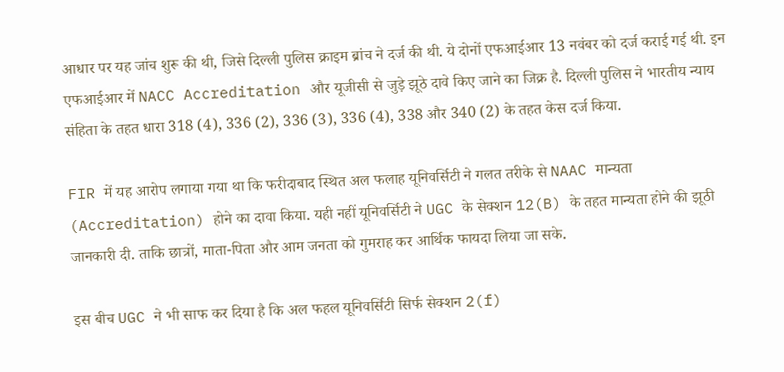आधार पर यह जांच शुरू की थी, जिसे दिल्ली पुलिस क्राइम ब्रांच ने दर्ज की थी. ये दोनों एफआईआर 13 नवंबर को दर्ज कराई गई थी. इन एफआईआर में NACC Accreditation और यूजीसी से जुड़े झूठे दावे किए जाने का जिक्र है. दिल्ली पुलिस ने भारतीय न्याय संहिता के तहत धारा 318 (4), 336 (2), 336 (3), 336 (4), 338 और 340 (2) के तहत केस दर्ज किया.

FIR में यह आरोप लगाया गया था कि फरीदाबाद स्थित अल फलाह यूनिवर्सिटी ने गलत तरीके से NAAC मान्यता (Accreditation) होने का दावा किया. यही नहीं यूनिवर्सिटी ने UGC के सेक्शन 12(B) के तहत मान्यता होने की झूठी जानकारी दी. ताकि छात्रों, माता-पिता और आम जनता को गुमराह कर आर्थिक फायदा लिया जा सके.

इस बीच UGC ने भी साफ कर दिया है कि अल फहल यूनिवर्सिटी सिर्फ सेक्शन 2(f)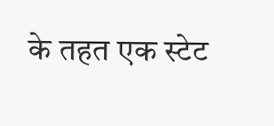के तहत एक स्टेट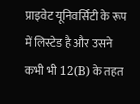प्राइवेट यूनिवर्सिटी के रूप में लिस्टेड है और उसने कभी भी 12(B) के तहत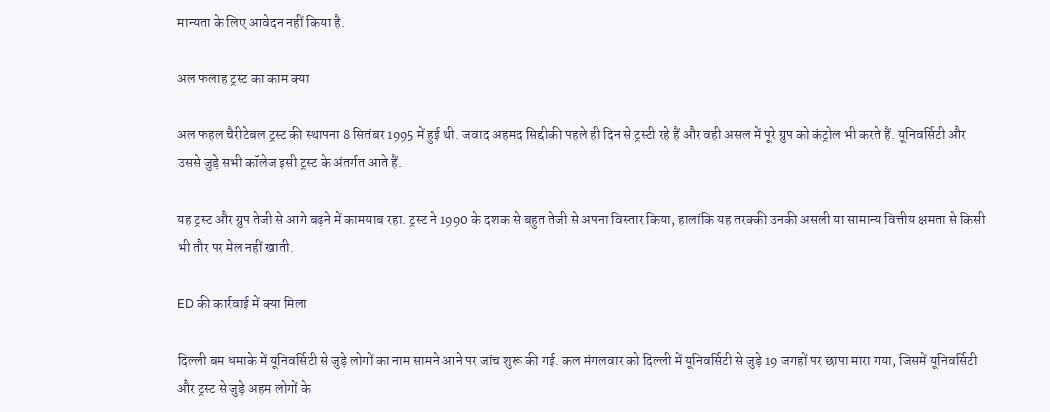मान्यता के लिए आवेदन नहीं किया है.

अल फलाह ट्रस्ट का काम क्या

अल फहल चैरीटेबल ट्रस्ट की स्थापना 8 सितंबर 1995 में हुई थी. जवाद अहमद सिद्दीकी पहले ही दिन से ट्रस्टी रहे हैं और वही असल में पूरे ग्रुप को कंट्रोल भी करते हैं. यूनिवर्सिटी और उससे जुड़े सभी कॉलेज इसी ट्रस्ट के अंतर्गत आते हैं.

यह ट्रस्ट और ग्रुप तेजी से आगे बढ़ने में कामयाब रहा. ट्रस्ट ने 1990 के दशक से बहुत तेजी से अपना विस्तार किया, हालांकि यह तरक्की उनकी असली या सामान्य वित्तीय क्षमता से किसी भी तौर पर मेल नहीं खाती.

ED की कार्रवाई में क्या मिला

दिल्ली बम धमाके में यूनिवर्सिटी से जुड़े लोगों का नाम सामने आने पर जांच शुरू की गई. कल मंगलवार को दिल्ली में यूनिवर्सिटी से जुड़े 19 जगहों पर छापा मारा गया, जिसमें यूनिवर्सिटी और ट्रस्ट से जुड़े अहम लोगों के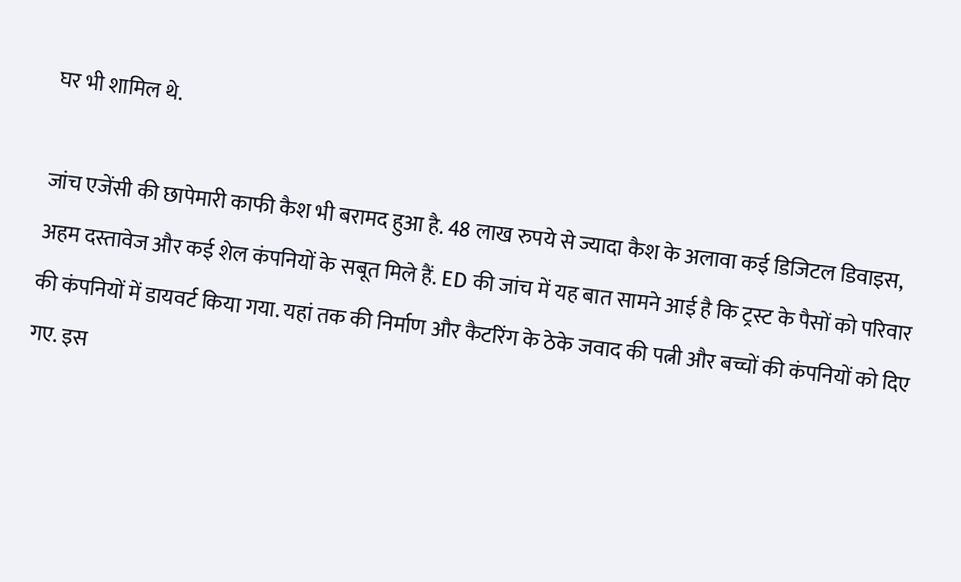घर भी शामिल थे.

जांच एजेंसी की छापेमारी काफी कैश भी बरामद हुआ है. 48 लाख रुपये से ज्यादा कैश के अलावा कई डिजिटल डिवाइस, अहम दस्तावेज और कई शेल कंपनियों के सबूत मिले हैं. ED की जांच में यह बात सामने आई है कि ट्रस्ट के पैसों को परिवार की कंपनियों में डायवर्ट किया गया. यहां तक की निर्माण और कैटरिंग के ठेके जवाद की पत्नी और बच्चों की कंपनियों को दिए गए. इस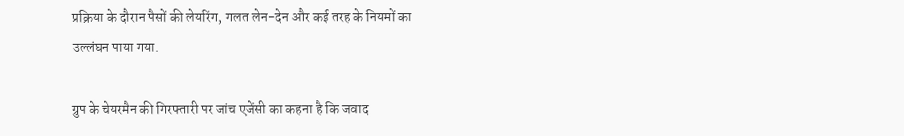प्रक्रिया के दौरान पैसों की लेयरिंग, गलत लेन-देन और कई तरह के नियमों का उल्लंघन पाया गया.

ग्रुप के चेयरमैन की गिरफ्तारी पर जांच एजेंसी का कहना है कि जवाद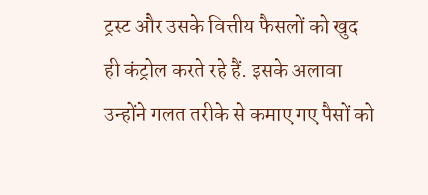ट्रस्ट और उसके वित्तीय फैसलों को खुद ही कंट्रोल करते रहे हैं. इसके अलावा उन्होंने गलत तरीके से कमाए गए पैसों को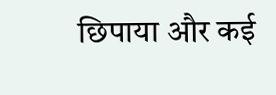छिपाया और कई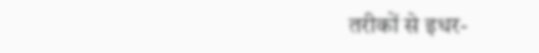तरीकों से इधर-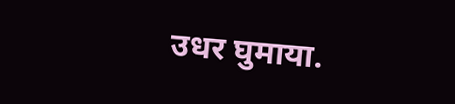उधर घुमाया.